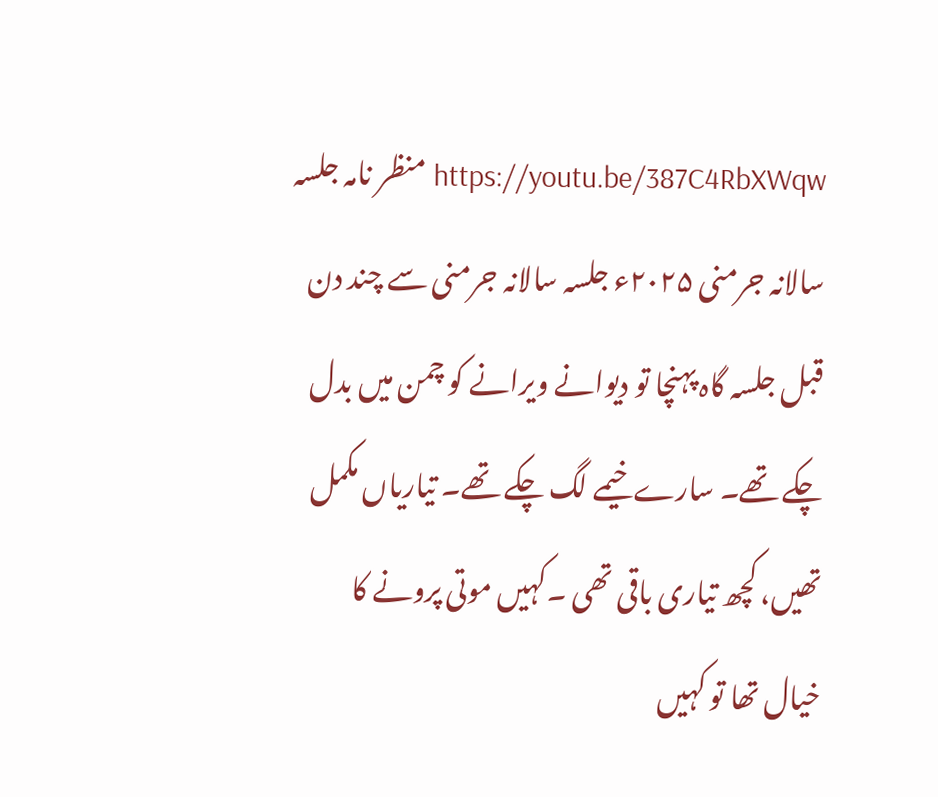https://youtu.be/387C4RbXWqw منظر نامہ جلسہ سالانہ جرمنی ۲۰۲۵ء جلسہ سالانہ جرمنی سے چند دن قبل جلسہ گاہ پہنچا تو دیوانے ویرانے کو چمن میں بدل چکے تھے۔ سارے خیمے لگ چکے تھے۔ تیاریاں مکمل تھیں، کچھ تیاری باقی تھی ۔کہیں موتی پرونے کا خیال تھا تو کہیں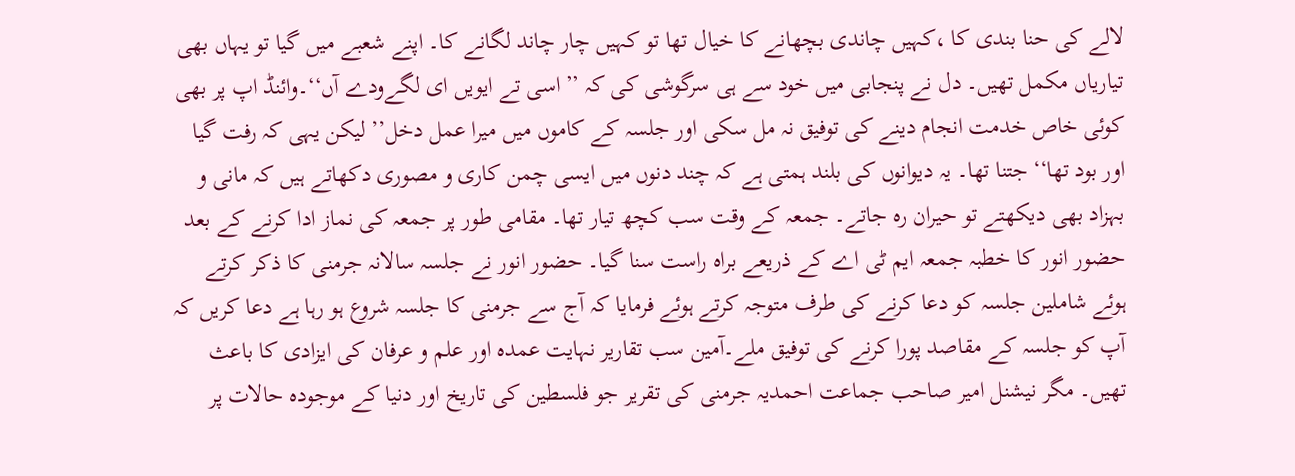لالے کی حنا بندی کا ،کہیں چاندی بچھانے کا خیال تھا تو کہیں چار چاند لگانے کا۔ اپنے شعبے میں گیا تو یہاں بھی تیاریاں مکمل تھیں۔ دل نے پنجابی میں خود سے ہی سرگوشی کی کہ ’’اسی تے ایویں ای لگےودے آں‘‘۔وائنڈ اپ پر بھی کوئی خاص خدمت انجام دینے کی توفیق نہ مل سکی اور جلسہ کے کاموں میں میرا عمل دخل’’ لیکن یہی کہ رفت گیا اور بود تھا‘‘ جتنا تھا۔ یہ دیوانوں کی بلند ہمتی ہے کہ چند دنوں میں ایسی چمن کاری و مصوری دکھاتے ہیں کہ مانی و بہزاد بھی دیکھتے تو حیران رہ جاتے۔ جمعہ کے وقت سب کچھ تیار تھا۔ مقامی طور پر جمعہ کی نماز ادا کرنے کے بعد حضور انور کا خطبہ جمعہ ایم ٹی اے کے ذریعے براہ راست سنا گیا۔ حضور انور نے جلسہ سالانہ جرمنی کا ذکر کرتے ہوئے شاملین جلسہ کو دعا کرنے کی طرف متوجہ کرتے ہوئے فرمایا کہ آج سے جرمنی کا جلسہ شروع ہو رہا ہے دعا کریں کہ آپ کو جلسہ کے مقاصد پورا کرنے کی توفیق ملے۔آمین سب تقاریر نہایت عمدہ اور علم و عرفان کی ایزادی کا باعث تھیں۔ مگر نیشنل امیر صاحب جماعت احمدیہ جرمنی کی تقریر جو فلسطین کی تاریخ اور دنیا کے موجودہ حالات پر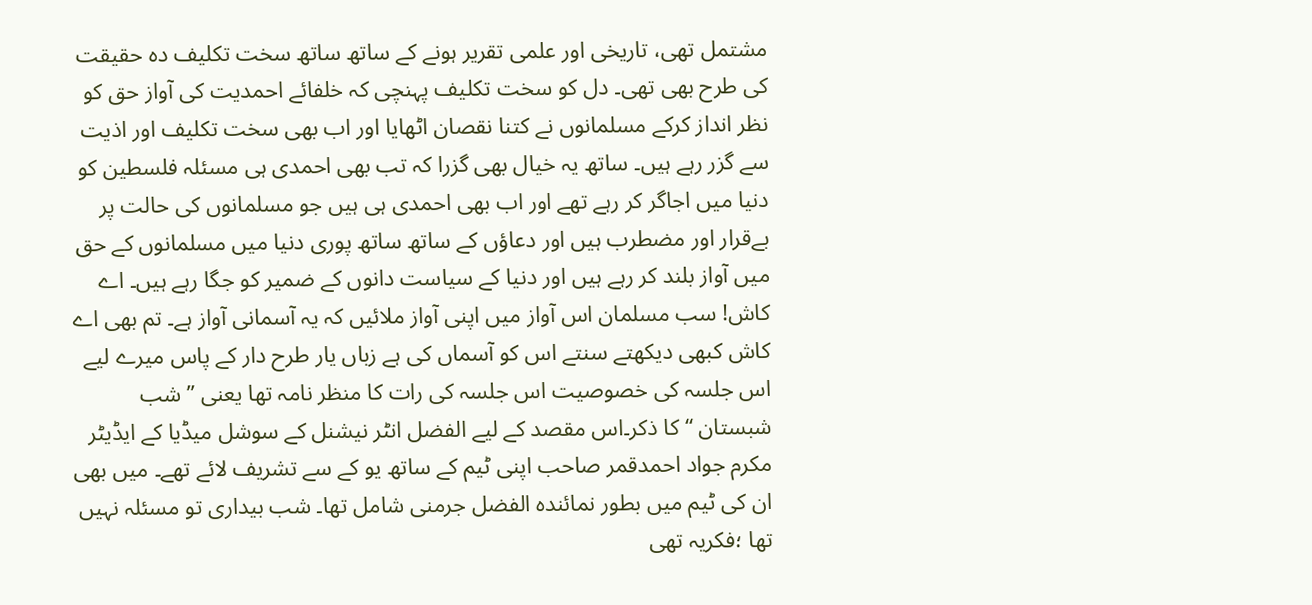مشتمل تھی، تاریخی اور علمی تقریر ہونے کے ساتھ ساتھ سخت تکلیف دہ حقیقت کی طرح بھی تھی۔ دل کو سخت تکلیف پہنچی کہ خلفائے احمدیت کی آواز حق کو نظر انداز کرکے مسلمانوں نے کتنا نقصان اٹھایا اور اب بھی سخت تکلیف اور اذیت سے گزر رہے ہیں۔ ساتھ یہ خیال بھی گزرا کہ تب بھی احمدی ہی مسئلہ فلسطین کو دنیا میں اجاگر کر رہے تھے اور اب بھی احمدی ہی ہیں جو مسلمانوں کی حالت پر بےقرار اور مضطرب ہیں اور دعاؤں کے ساتھ ساتھ پوری دنیا میں مسلمانوں کے حق میں آواز بلند کر رہے ہیں اور دنیا کے سیاست دانوں کے ضمیر کو جگا رہے ہیں۔ اے کاش! سب مسلمان اس آواز میں اپنی آواز ملائیں کہ یہ آسمانی آواز ہے۔ تم بھی اے کاش کبھی دیکھتے سنتے اس کو آسماں کی ہے زباں یار طرح دار کے پاس میرے لیے اس جلسہ کی خصوصیت اس جلسہ کی رات کا منظر نامہ تھا یعنی ’’ شب شبستان ‘‘ کا ذکر۔اس مقصد کے لیے الفضل انٹر نیشنل کے سوشل میڈیا کے ایڈیٹر مکرم جواد احمدقمر صاحب اپنی ٹیم کے ساتھ یو کے سے تشریف لائے تھے۔ میں بھی ان کی ٹیم میں بطور نمائندہ الفضل جرمنی شامل تھا۔ شب بیداری تو مسئلہ نہیں تھا ؛فکریہ تھی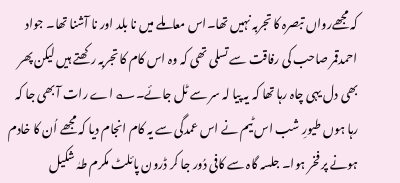کہ مجھےرواں تبصرہ کا تجربہ نہیں تھا۔اس معاملے میں نا بلد اور نا آشنا تھا۔ جواد احمدقمر صاحب کی رفاقت سے تسلی تھی کہ وہ اس کام کا تجربہ رکھتے ہیں لیکن پھر بھی دل یہی چاہ رہا تھا کہ یہ پیا لہ سر سے ٹل جائے۔؎ اے رات آ بھی جا کہ رہا ہوں طیورِ شب اس ٹیم نے اس عمدگی سے یہ کام انجام دیا کہ مجھے اُن کا خادم ہونے پر فخر ہوا۔ جلسہ گاہ سے کافی دُور جا کر ڈرون پائلٹ مکرم طہٰ شکیل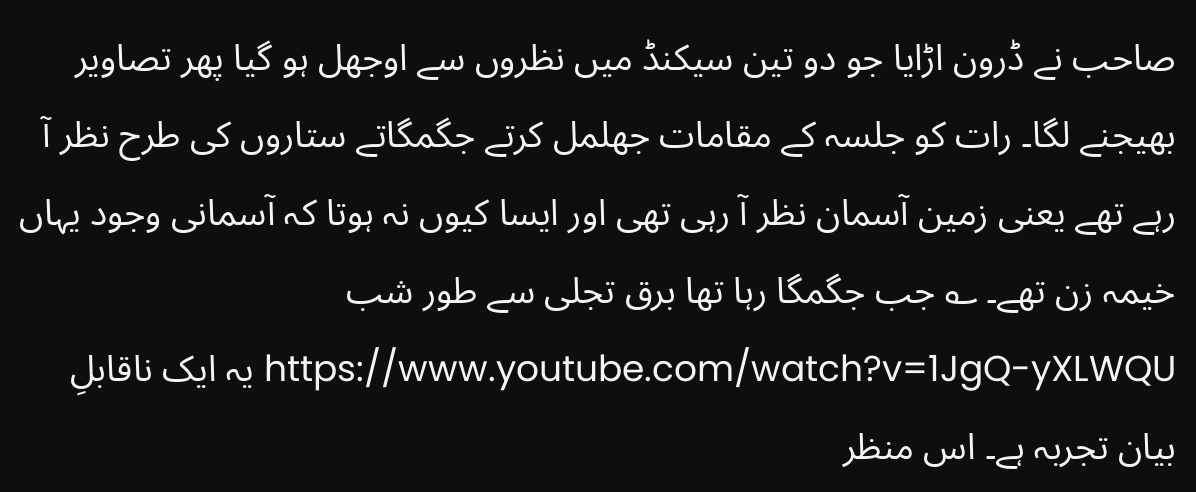صاحب نے ڈرون اڑایا جو دو تین سیکنڈ میں نظروں سے اوجھل ہو گیا پھر تصاویر بھیجنے لگا۔ رات کو جلسہ کے مقامات جھلمل کرتے جگمگاتے ستاروں کی طرح نظر آ رہے تھے یعنی زمین آسمان نظر آ رہی تھی اور ایسا کیوں نہ ہوتا کہ آسمانی وجود یہاں خیمہ زن تھے۔ ؎ جب جگمگا رہا تھا برق تجلی سے طور شب https://www.youtube.com/watch?v=1JgQ-yXLWQU یہ ایک ناقابلِ بیان تجربہ ہے۔ اس منظر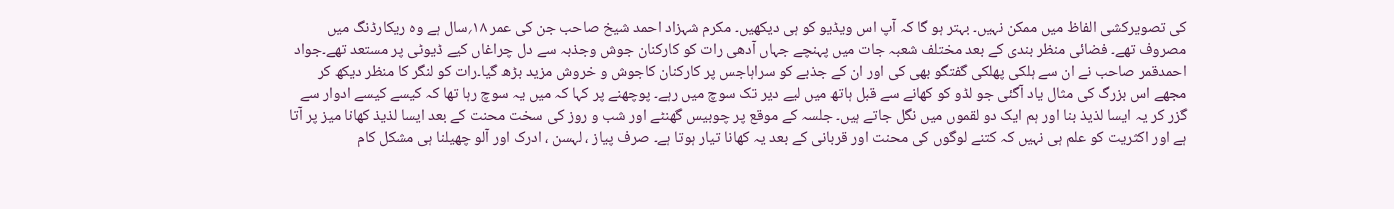کی تصویرکشی الفاظ میں ممکن نہیں۔ بہتر ہو گا کہ آپ اس ویڈیو کو ہی دیکھیں۔ مکرم شہزاد احمد شیخ صاحب جن کی عمر ۱۸؍سال ہے وہ ریکارڈنگ میں مصروف تھے۔ فضائی منظر بندی کے بعد مختلف شعبہ جات میں پہنچے جہاں آدھی رات کو کارکنان جوش وجذبہ سے دل چراغاں کیے ڈیوٹی پر مستعد تھے۔جواد احمدقمر صاحب نے ان سے ہلکی پھلکی گفتگو بھی کی اور ان کے جذبے کو سراہاجس پر کارکنان کاجوش و خروش مزید بڑھ گیا۔رات کو لنگر کا منظر دیکھ کر مجھے اس بزرگ کی مثال یاد آگئی جو لڈو کو کھانے سے قبل ہاتھ میں لیے دیر تک سوچ میں رہے۔ پوچھنے پر کہا کہ میں یہ سوچ رہا تھا کہ کیسے کیسے ادوار سے گزر کر یہ ایسا لذیذ بنا اور ہم ایک دو لقموں میں نگل جاتے ہیں۔ جلسہ کے موقع پر چوبیس گھنٹے اور شب و روز کی سخت محنت کے بعد ایسا لذیذ کھانا میز پر آتا ہے اور اکثریت کو علم ہی نہیں کہ کتنے لوگوں کی محنت اور قربانی کے بعد یہ کھانا تیار ہوتا ہے۔ صرف پیاز ، لہسن ، ادرک اور آلو چھیلنا ہی مشکل کام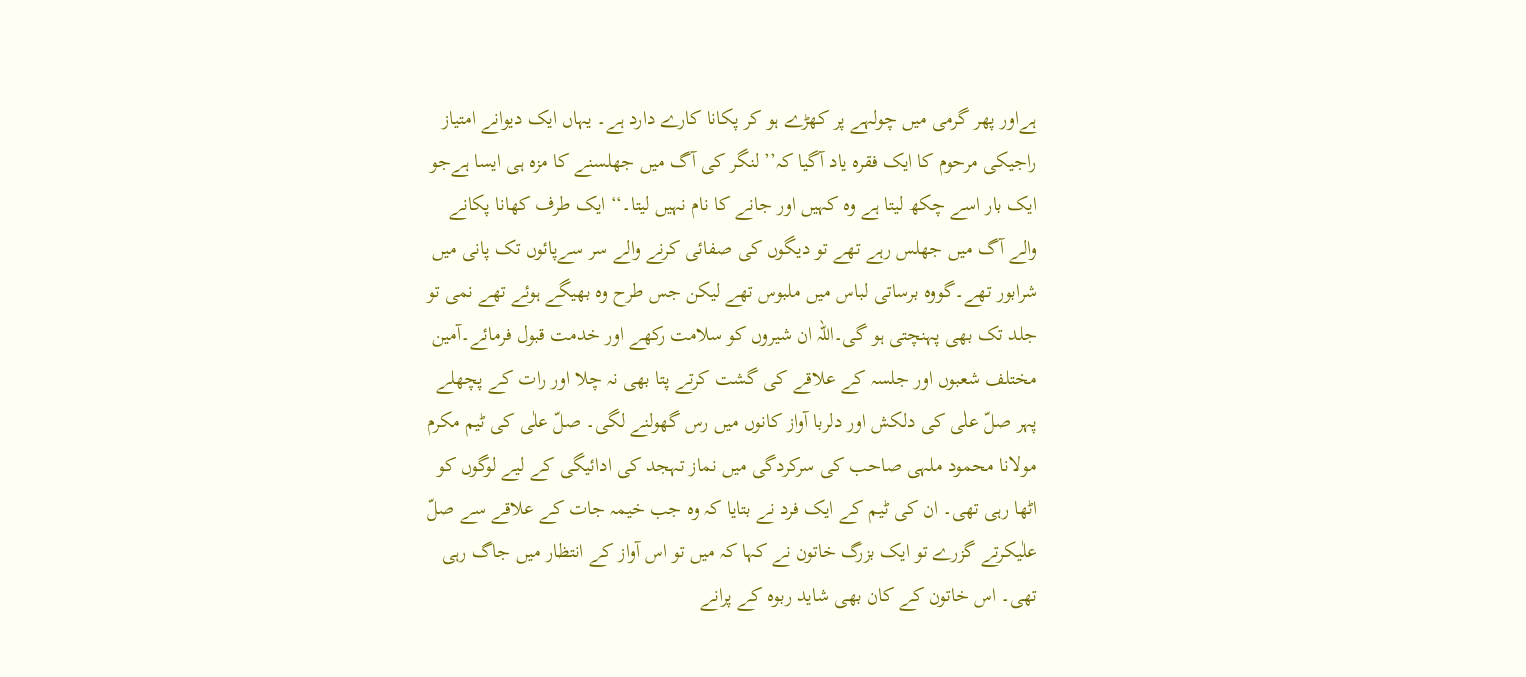ہےاور پھر گرمی میں چولہے پر کھڑے ہو کر پکانا کارے دارد ہے۔ یہاں ایک دیوانے امتیاز راجیکی مرحوم کا ایک فقرہ یاد آگیا کہ’’ لنگر کی آگ میں جھلسنے کا مزہ ہی ایسا ہےجو ایک بار اسے چکھ لیتا ہے وہ کہیں اور جانے کا نام نہیں لیتا۔‘‘ ایک طرف کھانا پکانے والے آگ میں جھلس رہے تھے تو دیگوں کی صفائی کرنے والے سر سےپائوں تک پانی میں شرابور تھے۔گووہ برساتی لباس میں ملبوس تھے لیکن جس طرح وہ بھیگے ہوئے تھے نمی تو جلد تک بھی پہنچتی ہو گی۔اللہ ان شیروں کو سلامت رکھے اور خدمت قبول فرمائے۔آمین مختلف شعبوں اور جلسہ کے علاقے کی گشت کرتے پتا بھی نہ چلا اور رات کے پچھلے پہر صلّ علٰی کی دلکش اور دلربا آواز کانوں میں رس گھولنے لگی۔ صلّ علٰی کی ٹیم مکرم مولانا محمود ملہی صاحب کی سرکردگی میں نماز تہجد کی ادائیگی کے لیے لوگوں کو اٹھا رہی تھی۔ ان کی ٹیم کے ایک فرد نے بتایا کہ وہ جب خیمہ جات کے علاقے سے صلّ علٰیکرتے گزرے تو ایک بزرگ خاتون نے کہا کہ میں تو اس آواز کے انتظار میں جاگ رہی تھی۔ اس خاتون کے کان بھی شاید ربوہ کے پرانے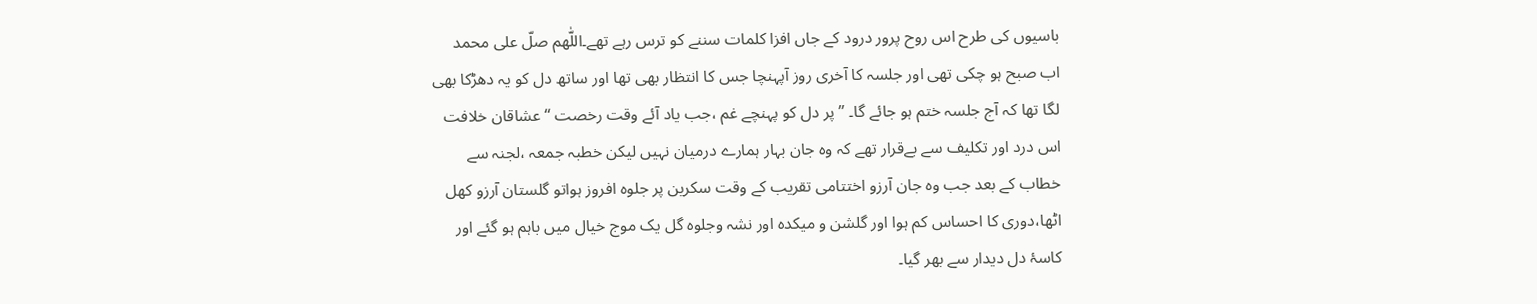باسیوں کی طرح اس روح پرور درود کے جاں افزا کلمات سننے کو ترس رہے تھے۔اللّٰھم صلّ علی محمد اب صبح ہو چکی تھی اور جلسہ کا آخری روز آپہنچا جس کا انتظار بھی تھا اور ساتھ دل کو یہ دھڑکا بھی لگا تھا کہ آج جلسہ ختم ہو جائے گا۔ ’’ پر دل کو پہنچے غم ،جب یاد آئے وقت رخصت ‘‘ عشاقان خلافت اس درد اور تکلیف سے بےقرار تھے کہ وہ جان بہار ہمارے درمیان نہیں لیکن خطبہ جمعہ ،لجنہ سے خطاب کے بعد جب وہ جان آرزو اختتامی تقریب کے وقت سکرین پر جلوہ افروز ہواتو گلستان آرزو کھل اٹھا،دوری کا احساس کم ہوا اور گلشن و میکدہ اور نشہ وجلوہ گل یک موج خیال میں باہم ہو گئے اور کاسۂ دل دیدار سے بھر گیا۔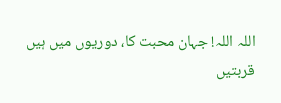اللہ اللہ! جہان محبت کا، دوریوں میں ہیں قربتیں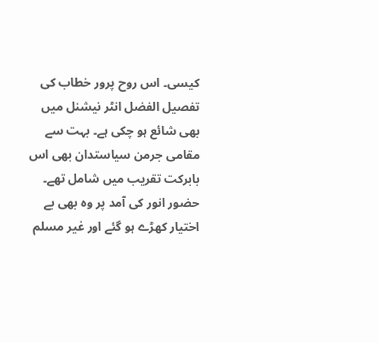کیسی۔ اس روح پرور خطاب کی تفصیل الفضل انٹر نیشنل میں بھی شائع ہو چکی ہے۔ بہت سے مقامی جرمن سیاستدان بھی اس بابرکت تقریب میں شامل تھے۔ حضور انور کی آمد پر وہ بھی بے اختیار کھڑے ہو گئے اور غیر مسلم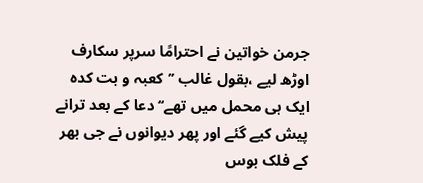جرمن خواتین نے احترامًا سرپر سکارف اوڑھ لیے ،بقول غالب ’’کعبہ و بت کدہ ایک ہی محمل میں تھے‘‘ دعا کے بعد ترانے پیش کیے گئے اور پھر دیوانوں نے جی بھر کے فلک بوس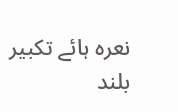نعرہ ہائے تکبیر بلند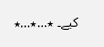کیے۔ ٭…٭…٭